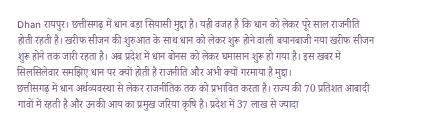Dhan रायपुर। छत्तीसगढ़ में धान बड़ा सियासी मुद्दा है। यही वजह है कि धान को लेकर पूरे साल राजनीति होती रहती है। खरीफ सीजन की शुरुआत के साथ धान को लेकर शुरू होने वाली बयानबाजी नया खरीफ सीजन शुरू होने तक जारी रहता है। अब प्रदेश में धान बोनस को लेकर घमासान शुरू हो गया है। इस खबर में सिलसिलेवार समझिए धान पर क्यों होती है राजनीति और अभी क्यों गरमाया है मुद्दा।
छत्तीसगढ़ में धान अर्थव्यवस्था से लेकर राजनीतिक तक को प्रभावित करता है। राज्य की 70 प्रतिशत आबादी गावों में रहती है और उनकी आय का प्रमुख जरिया कृषि है। प्रदेश में 37 लाख से ज्यादा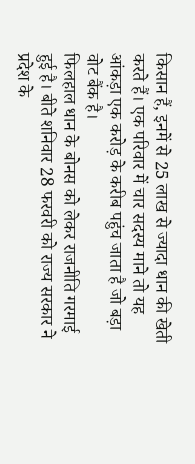किसान हैं, इनमें से 25 लाख से ज्यादा धान की खेती करते हैं। एक परिवार में चार सदस्य माने तो यह आंकड़ा एक करोड़ के करीब पहुंच जाता है जो बड़ा वोट बैंक है।
फिलहाल धान के बोनस को लेकर राजनीति गरमाई हुई है। बीते शनिवार 28 फरवरी को राज्य सरकार ने प्रदेश के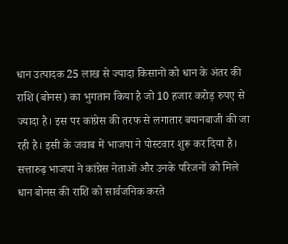धान उत्पादक 25 लाख से ज्यादा किसानों को धान के अंतर की राशि (बोनस) का भुगतान किया है जो 10 हजार करोड़ रुपए से ज्यादा है। इस पर कांग्रेस की तरफ से लगातार बयानबाजी की जा रही है। इसी के जवाब में भाजपा ने पोस्टवार शुरू कर दिया है।
सत्तारुढ़ भाजपा ने कांग्रेस नेताओं और उनके परिजनों को मिले धान बोनस की राशि को सार्वजनिक करते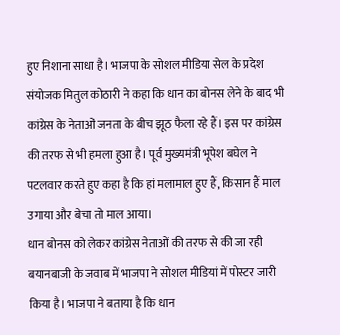हुए निशाना साधा है। भाजपा के सोशल मीडिया सेल के प्रदेश संयोजक मितुल कोठारी ने कहा कि धान का बोनस लेने के बाद भी कांग्रेस के नेताओं जनता के बीच झूठ फैला रहे हैं। इस पर कांग्रेस की तरफ से भी हमला हुआ है। पूर्व मुख्यमंत्री भूपेश बघेल ने पटलवार करते हुए कहा है कि हां मलामाल हुए हैं, किसान हैं माल उगाया और बेचा तो माल आया।
धान बोनस को लेकर कांग्रेस नेताओं की तरफ से की जा रही बयानबाजी के जवाब में भाजपा ने सोशल मीडियां में पोस्टर जारी किया है। भाजपा ने बताया है कि धान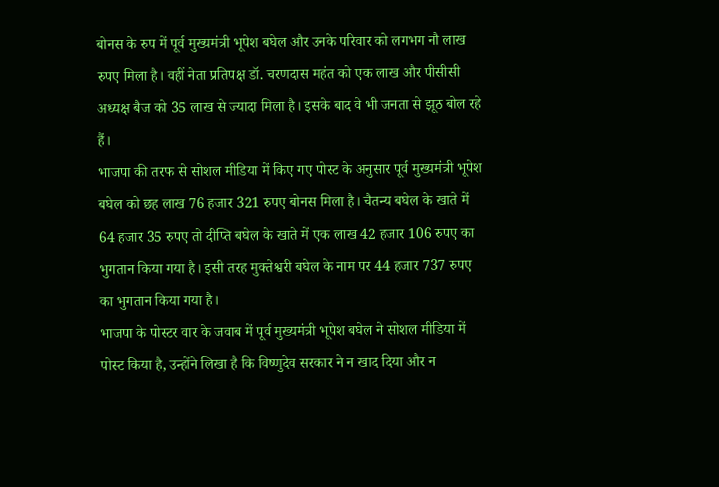बोनस के रुप में पूर्व मुख्यमंत्री भूपेश बघेल और उनके परिवार को लगभग नौ लाख रुपए मिला है। वहीं नेता प्रतिपक्ष डॉ. चरणदास महंत को एक लाख और पीसीसी अध्यक्ष बैज को 35 लाख से ज्यादा मिला है। इसके बाद वे भी जनता से झूठ बोल रहे हैं।
भाजपा की तरफ से सोशल मीडिया में किए गए पोस्ट के अनुसार पूर्व मुख्यमंत्री भूपेश बघेल को छह लाख 76 हजार 321 रुपए बोनस मिला है। चैतन्य बघेल के खाते में 64 हजार 35 रुपए तो दीप्ति बघेल के खाते में एक लाख 42 हजार 106 रुपए का भुगतान किया गया है। इसी तरह मुक्तेश्वरी बघेल के नाम पर 44 हजार 737 रुपए का भुगतान किया गया है।
भाजपा के पोस्टर वार के जवाब में पूर्व मुख्यमंत्री भूपेश बघेल ने सोशल मीडिया में पोस्ट किया है, उन्होंने लिखा है कि विष्णुदेव सरकार ने न खाद दिया और न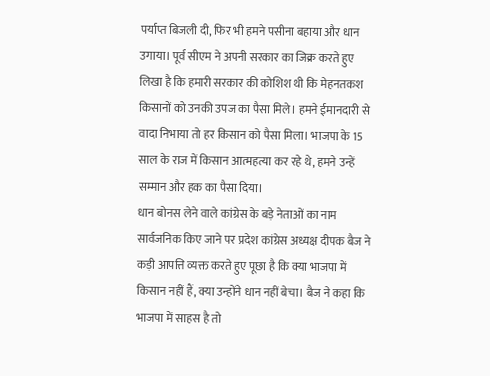पर्याप्त बिजली दी, फिर भी हमने पसीना बहाया और धान उगाया। पूर्व सीएम ने अपनी सरकार का जिक्र करते हुए लिखा है कि हमारी सरकार की कोशिश थी कि मेहनतकश किसानों को उनकी उपज का पैसा मिले। हमने ईमानदारी से वादा निभाया तो हर किसान को पैसा मिला। भाजपा के 15 साल के राज में किसान आत्महत्या कर रहे थे, हमने उन्हें सम्मान और हक का पैसा दिया।
धान बोनस लेने वाले कांग्रेस के बड़े नेताओं का नाम सार्वजनिक किए जाने पर प्रदेश कांग्रेस अध्यक्ष दीपक बैज ने कड़ी आपत्ति व्यक्त करते हुए पूछा है कि क्या भाजपा में किसान नहीं हैं, क्या उन्होंने धान नहीं बेचा। बैज ने कहा कि भाजपा में साहस है तो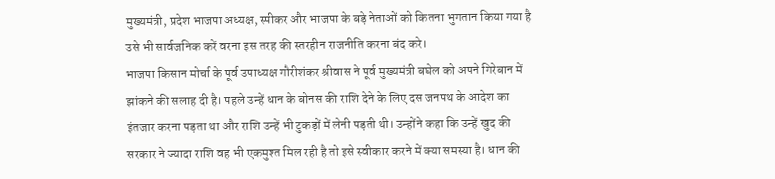मुख्यमंत्री, प्रदेश भाजपा अध्यक्ष, स्पीकर और भाजपा के बड़े नेताओं को कितना भुगतान किया गया है उसे भी सार्वजनिक करें वरना इस तरह की स्तरहीन राजनीति करना बंद करे।
भाजपा किसान मोर्चा के पूर्व उपाध्यक्ष गौरीशंकर श्रीवास ने पूर्व मुख्यमंत्री बघेल को अपने गिरेबान में झांकने की सलाह दी है। पहले उन्हें धान के बोनस की राशि देने के लिए दस जनपथ के आदेश का इंतजार करना पड़ता था और राशि उन्हें भी टुकड़ों में लेनी पड़ती थी। उन्होंने कहा कि उन्हें खुद की सरकार ने ज्यादा राशि वह भी एकमुश्त मिल रही है तो इसे स्वीकार करने में क्या समस्या है। धान की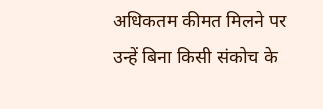अधिकतम कीमत मिलने पर उन्हें बिना किसी संकोच के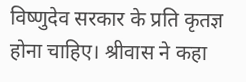विष्णुदेव सरकार के प्रति कृतज्ञ होना चाहिए। श्रीवास ने कहा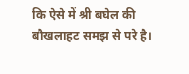कि ऐसे में श्री बघेल की बौखलाहट समझ से परे है।